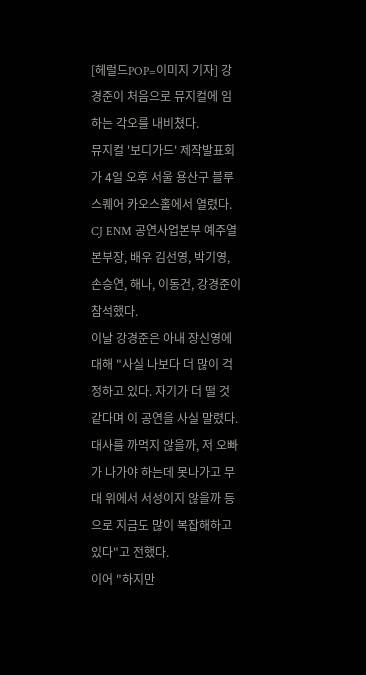[헤럴드POP=이미지 기자] 강경준이 처음으로 뮤지컬에 임하는 각오를 내비쳤다.
뮤지컬 '보디가드' 제작발표회가 4일 오후 서울 용산구 블루스퀘어 카오스홀에서 열렸다. CJ ENM 공연사업본부 예주열 본부장, 배우 김선영, 박기영, 손승연, 해나, 이동건, 강경준이 참석했다.
이날 강경준은 아내 장신영에 대해 "사실 나보다 더 많이 걱정하고 있다. 자기가 더 떨 것 같다며 이 공연을 사실 말렸다. 대사를 까먹지 않을까, 저 오빠가 나가야 하는데 못나가고 무대 위에서 서성이지 않을까 등으로 지금도 많이 복잡해하고 있다"고 전했다.
이어 "하지만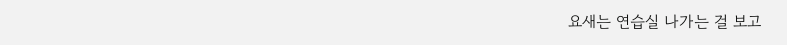요새는 연습실 나가는 걸 보고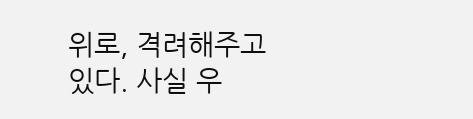위로, 격려해주고 있다. 사실 우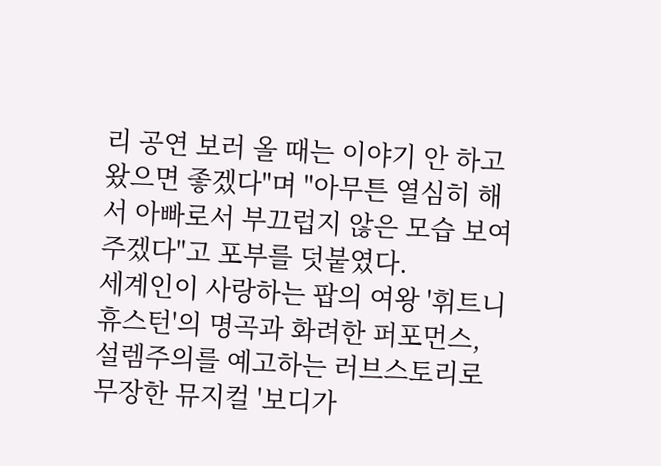리 공연 보러 올 때는 이야기 안 하고 왔으면 좋겠다"며 "아무튼 열심히 해서 아빠로서 부끄럽지 않은 모습 보여주겠다"고 포부를 덧붙였다.
세계인이 사랑하는 팝의 여왕 '휘트니 휴스턴'의 명곡과 화려한 퍼포먼스, 설렘주의를 예고하는 러브스토리로 무장한 뮤지컬 '보디가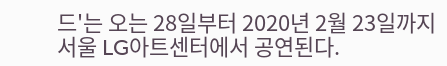드'는 오는 28일부터 2020년 2월 23일까지 서울 LG아트센터에서 공연된다.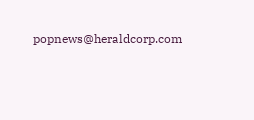popnews@heraldcorp.com